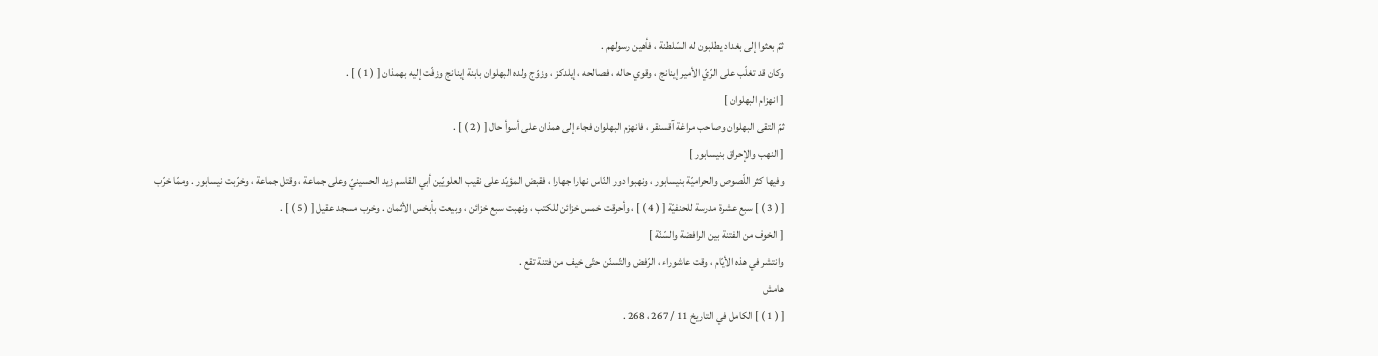ثمّ بعثوا إلى بغداد يطلبون له السّلطنة ، فأهين رسولهم .
وكان قد تغلّب على الرّيّ الأمير إينانج ، وقوي حاله ، فصالحه ، إيلدكز ، وزوّج ولده البهلوان بابنة إينانج وزفّت إليه بهمذان [ ( 1 ) ] .
[ انهزام البهلوان ]
ثمّ التقى البهلوان وصاحب مراغة آقسنقر ، فانهزم البهلوان فجاء إلى همذان على أسوأ حال [ ( 2 ) ] .
[ النهب والإحراق بنيسابور ]
وفيها كثر اللّصوص والحراميّة بنيسابور ، ونهبوا دور النّاس نهارا جهارا ، فقبض المؤيّد على نقيب العلويّين أبي القاسم زيد الحسينيّ وعلى جماعة ، وقتل جماعة ، وخرّبت نيسابور . وممّا خرّب [ ( 3 ) ] سبع عشرة مدرسة للحنفيّة [ ( 4 ) ] ، وأحرقت خمس خزائن للكتب ، ونهبت سبع خزائن ، وبيعت بأبخس الأثمان . وخرب مسجد عقيل [ ( 5 ) ] .
[ الخوف من الفتنة بين الرافضة والسّنّة ]
وانتشر في هذه الأيّام ، وقت عاشوراء ، الرّفض والتّسنّن حتّى خيف من فتنة تقع .
هامش
[ ( 1 ) ] الكامل في التاريخ 11 / 267 ، 268 .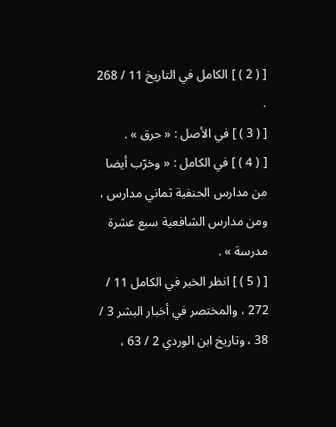[ ( 2 ) ] الكامل في التاريخ 11 / 268 .
[ ( 3 ) ] في الأصل : « حرق » .
[ ( 4 ) ] في الكامل : « وخرّب أيضا من مدارس الحنفية ثماني مدارس ، ومن مدارس الشافعية سبع عشرة مدرسة » .
[ ( 5 ) ] انظر الخبر في الكامل 11 / 272 ، والمختصر في أخبار البشر 3 / 38 ، وتاريخ ابن الوردي 2 / 63 ،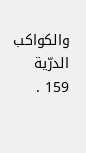والكواكب الدرّية 159 .